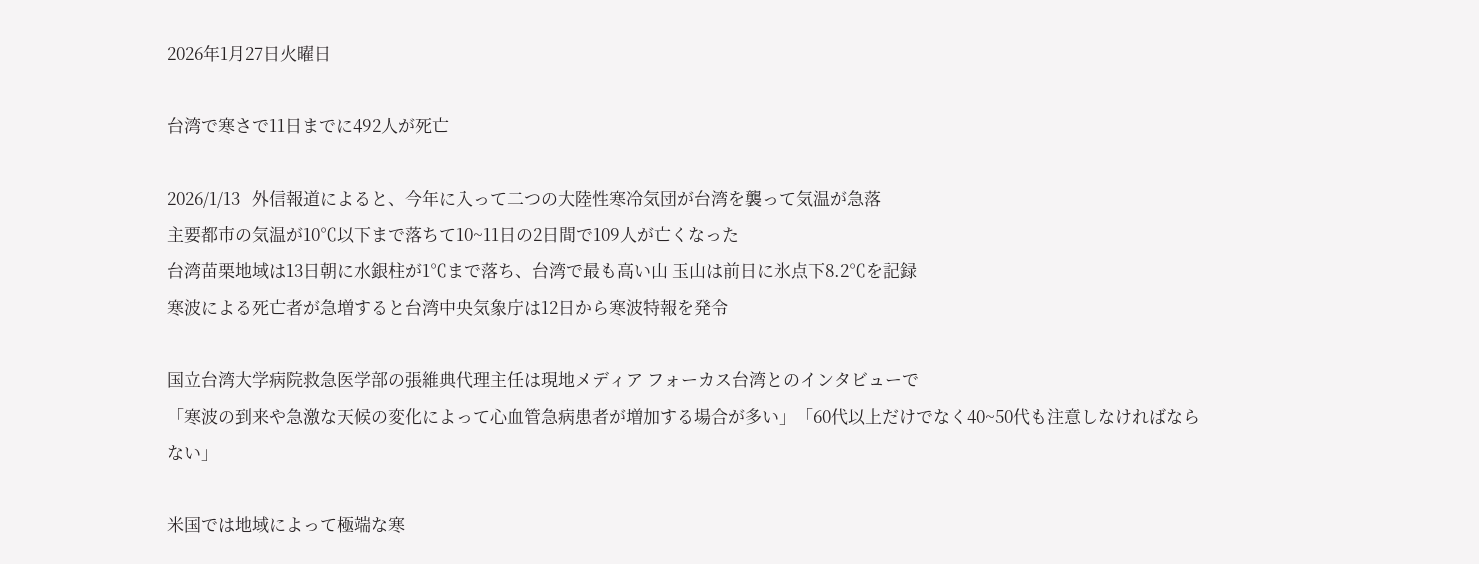2026年1月27日火曜日

台湾で寒さで11日までに492人が死亡

2026/1/13   外信報道によると、今年に入って二つの大陸性寒冷気団が台湾を襲って気温が急落
主要都市の気温が10℃以下まで落ちて10~11日の2日間で109人が亡くなった
台湾苗栗地域は13日朝に水銀柱が1℃まで落ち、台湾で最も高い山 玉山は前日に氷点下8.2℃を記録
寒波による死亡者が急増すると台湾中央気象庁は12日から寒波特報を発令

国立台湾大学病院救急医学部の張維典代理主任は現地メディア フォーカス台湾とのインタビューで
「寒波の到来や急激な天候の変化によって心血管急病患者が増加する場合が多い」「60代以上だけでなく40~50代も注意しなければならない」

米国では地域によって極端な寒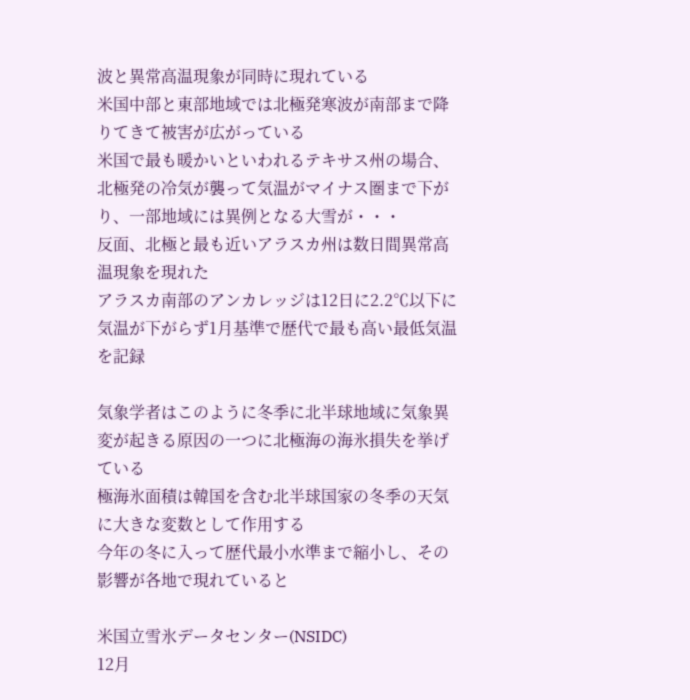波と異常高温現象が同時に現れている
米国中部と東部地域では北極発寒波が南部まで降りてきて被害が広がっている
米国で最も暖かいといわれるテキサス州の場合、北極発の冷気が襲って気温がマイナス圏まで下がり、一部地域には異例となる大雪が・・・
反面、北極と最も近いアラスカ州は数日間異常高温現象を現れた
アラスカ南部のアンカレッジは12日に2.2℃以下に気温が下がらず1月基準で歴代で最も高い最低気温を記録

気象学者はこのように冬季に北半球地域に気象異変が起きる原因の一つに北極海の海氷損失を挙げている
極海氷面積は韓国を含む北半球国家の冬季の天気に大きな変数として作用する
今年の冬に入って歴代最小水準まで縮小し、その影響が各地で現れていると

米国立雪氷データセンター(NSIDC)
12月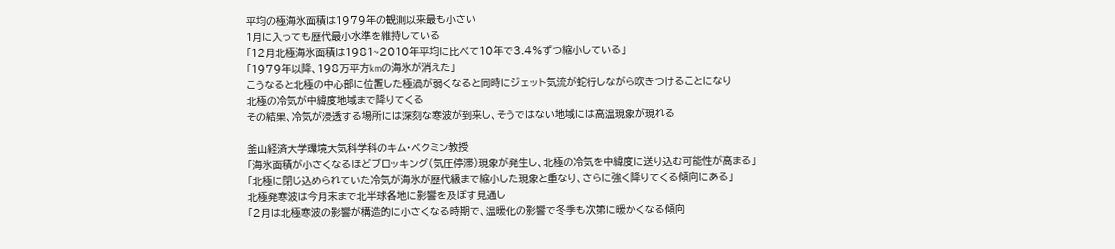平均の極海氷面積は1979年の観測以来最も小さい
1月に入っても歴代最小水準を維持している
「12月北極海氷面積は1981~2010年平均に比べて10年で3.4%ずつ縮小している」
「1979年以降、198万平方kmの海氷が消えた」
こうなると北極の中心部に位置した極渦が弱くなると同時にジェット気流が蛇行しながら吹きつけることになり
北極の冷気が中緯度地域まで降りてくる
その結果、冷気が浸透する場所には深刻な寒波が到来し、そうではない地域には高温現象が現れる

釜山経済大学環境大気科学科のキム・ベクミン教授
「海氷面積が小さくなるほどブロッキング(気圧停滞)現象が発生し、北極の冷気を中緯度に送り込む可能性が高まる」
「北極に閉じ込められていた冷気が海氷が歴代級まで縮小した現象と重なり、さらに強く降りてくる傾向にある」
北極発寒波は今月末まで北半球各地に影響を及ぼす見通し
「2月は北極寒波の影響が構造的に小さくなる時期で、温暖化の影響で冬季も次第に暖かくなる傾向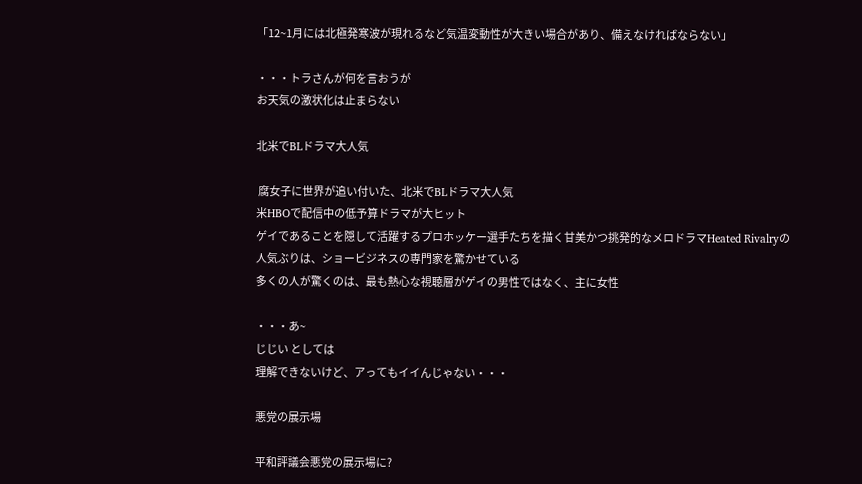「12~1月には北極発寒波が現れるなど気温変動性が大きい場合があり、備えなければならない」

・・・トラさんが何を言おうが
お天気の激状化は止まらない

北米でBLドラマ大人気

 腐女子に世界が追い付いた、北米でBLドラマ大人気
米HBOで配信中の低予算ドラマが大ヒット
ゲイであることを隠して活躍するプロホッケー選手たちを描く甘美かつ挑発的なメロドラマHeated Rivalryの人気ぶりは、ショービジネスの専門家を驚かせている
多くの人が驚くのは、最も熱心な視聴層がゲイの男性ではなく、主に女性

・・・あ~
じじい としては
理解できないけど、アってもイイんじゃない・・・

悪党の展示場

平和評議会悪党の展示場に?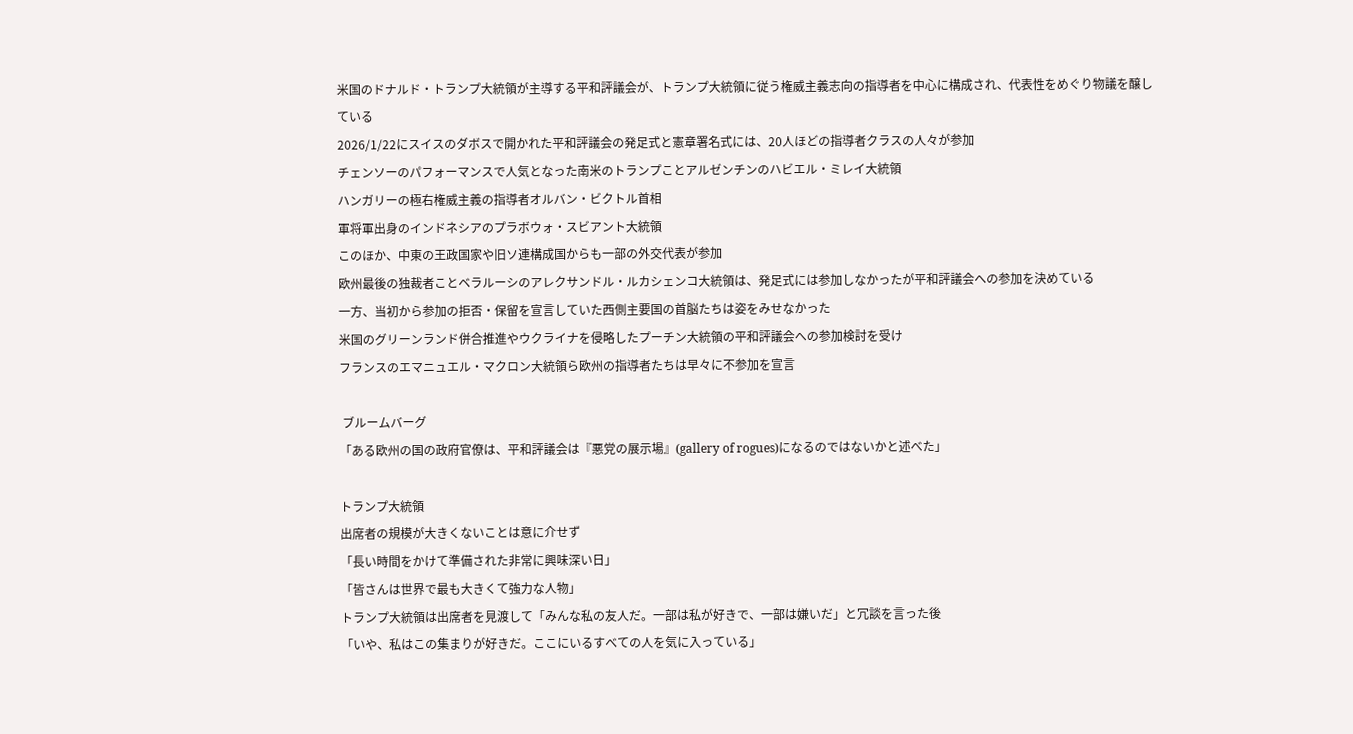米国のドナルド・トランプ大統領が主導する平和評議会が、トランプ大統領に従う権威主義志向の指導者を中心に構成され、代表性をめぐり物議を醸している
2026/1/22にスイスのダボスで開かれた平和評議会の発足式と憲章署名式には、20人ほどの指導者クラスの人々が参加
チェンソーのパフォーマンスで人気となった南米のトランプことアルゼンチンのハビエル・ミレイ大統領
ハンガリーの極右権威主義の指導者オルバン・ビクトル首相
軍将軍出身のインドネシアのプラボウォ・スビアント大統領
このほか、中東の王政国家や旧ソ連構成国からも一部の外交代表が参加
欧州最後の独裁者ことベラルーシのアレクサンドル・ルカシェンコ大統領は、発足式には参加しなかったが平和評議会への参加を決めている
一方、当初から参加の拒否・保留を宣言していた西側主要国の首脳たちは姿をみせなかった
米国のグリーンランド併合推進やウクライナを侵略したプーチン大統領の平和評議会への参加検討を受け
フランスのエマニュエル・マクロン大統領ら欧州の指導者たちは早々に不参加を宣言

 ブルームバーグ
「ある欧州の国の政府官僚は、平和評議会は『悪党の展示場』(gallery of rogues)になるのではないかと述べた」

トランプ大統領
出席者の規模が大きくないことは意に介せず
「長い時間をかけて準備された非常に興味深い日」
「皆さんは世界で最も大きくて強力な人物」
トランプ大統領は出席者を見渡して「みんな私の友人だ。一部は私が好きで、一部は嫌いだ」と冗談を言った後
「いや、私はこの集まりが好きだ。ここにいるすべての人を気に入っている」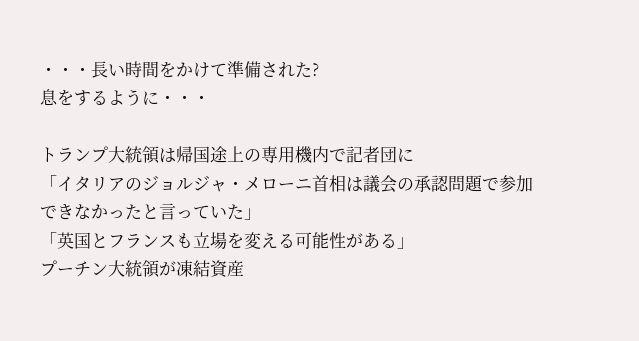・・・長い時間をかけて準備された?
息をするように・・・

トランプ大統領は帰国途上の専用機内で記者団に
「イタリアのジョルジャ・メローニ首相は議会の承認問題で参加できなかったと言っていた」
「英国とフランスも立場を変える可能性がある」
プーチン大統領が凍結資産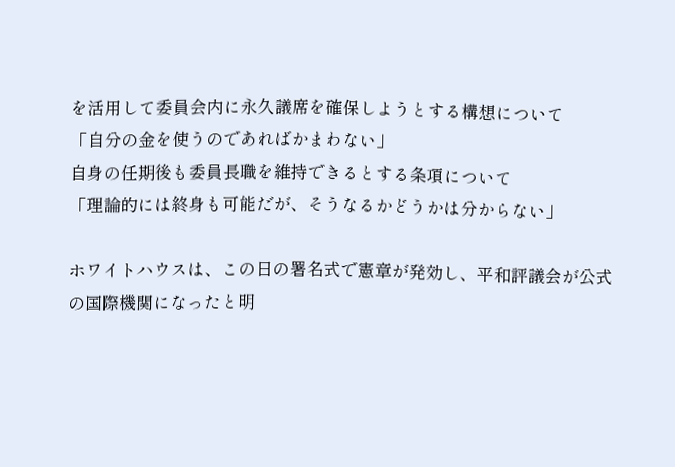を活用して委員会内に永久議席を確保しようとする構想について
「自分の金を使うのであればかまわない」
自身の任期後も委員長職を維持できるとする条項について
「理論的には終身も可能だが、そうなるかどうかは分からない」

ホワイトハウスは、この日の署名式で憲章が発効し、平和評議会が公式の国際機関になったと明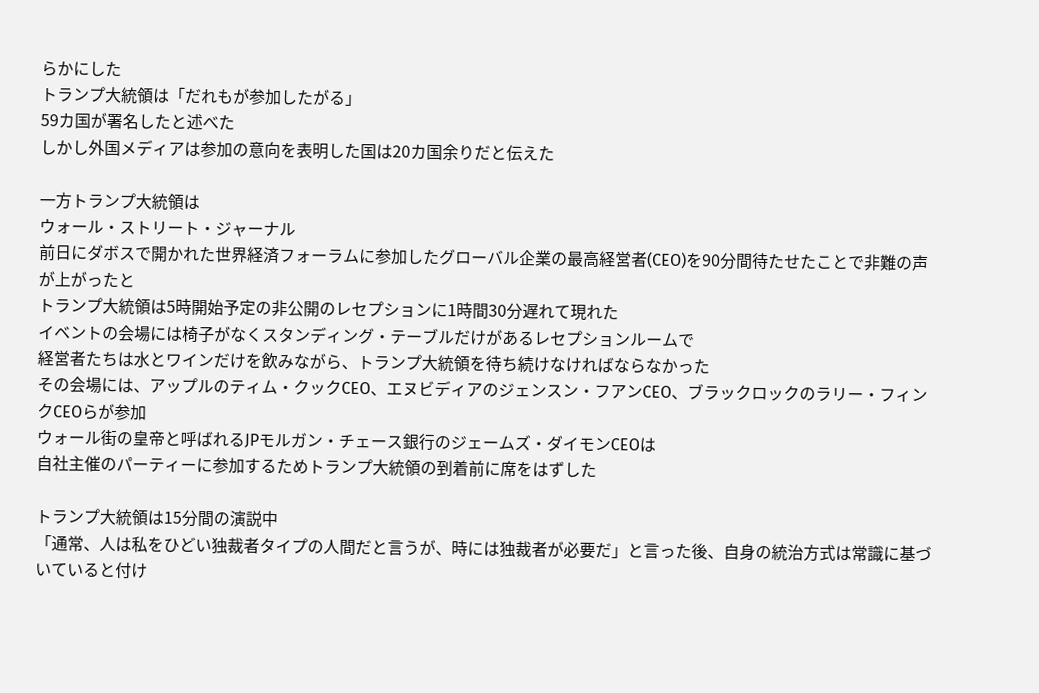らかにした
トランプ大統領は「だれもが参加したがる」
59カ国が署名したと述べた
しかし外国メディアは参加の意向を表明した国は20カ国余りだと伝えた

一方トランプ大統領は
ウォール・ストリート・ジャーナル
前日にダボスで開かれた世界経済フォーラムに参加したグローバル企業の最高経営者(CEO)を90分間待たせたことで非難の声が上がったと
トランプ大統領は5時開始予定の非公開のレセプションに1時間30分遅れて現れた
イベントの会場には椅子がなくスタンディング・テーブルだけがあるレセプションルームで
経営者たちは水とワインだけを飲みながら、トランプ大統領を待ち続けなければならなかった
その会場には、アップルのティム・クックCEO、エヌビディアのジェンスン・フアンCEO、ブラックロックのラリー・フィンクCEOらが参加
ウォール街の皇帝と呼ばれるJPモルガン・チェース銀行のジェームズ・ダイモンCEOは
自社主催のパーティーに参加するためトランプ大統領の到着前に席をはずした

トランプ大統領は15分間の演説中
「通常、人は私をひどい独裁者タイプの人間だと言うが、時には独裁者が必要だ」と言った後、自身の統治方式は常識に基づいていると付け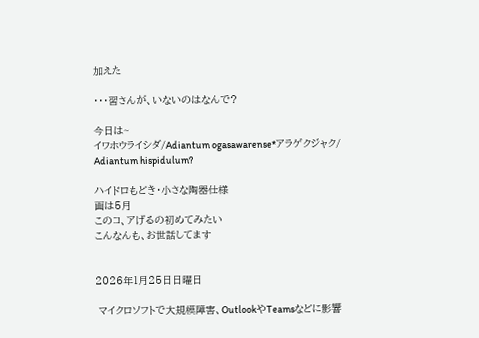加えた

・・・習さんが、いないのはなんで?

今日は~
イワホウライシダ/Adiantum ogasawarense*アラゲクジャク/ Adiantum hispidulum?

ハイドロもどき・小さな陶器仕様
画は5月
このコ、アげるの初めてみたい
こんなんも、お世話してます


2026年1月25日日曜日

 マイクロソフトで大規模障害、OutlookやTeamsなどに影響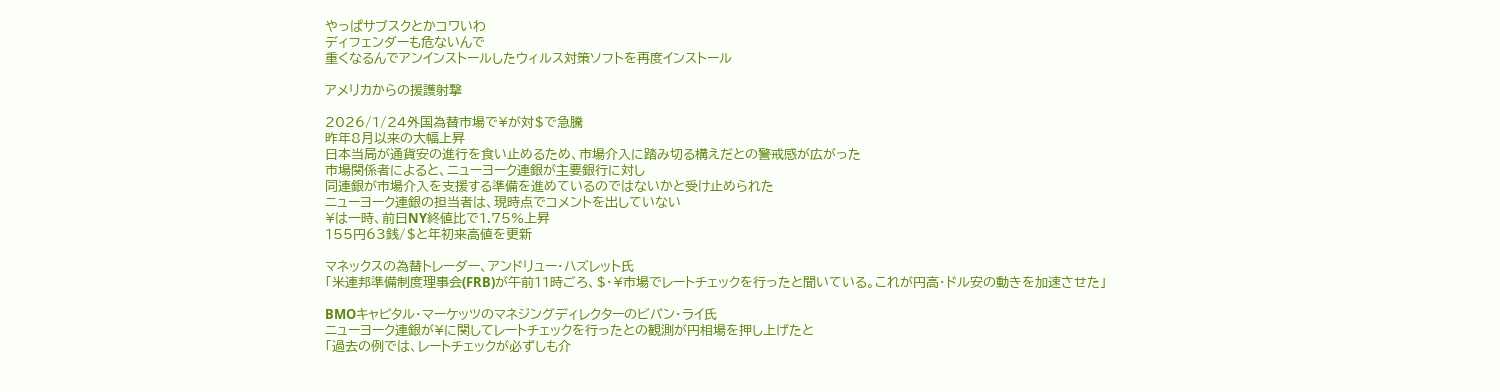やっぱサブスクとかコワいわ
ディフェンダーも危ないんで
重くなるんでアンインストールしたウィルス対策ソフトを再度インストール

アメリカからの援護射撃

2026/1/24外国為替市場で¥が対$で急騰
昨年8月以来の大幅上昇
日本当局が通貨安の進行を食い止めるため、市場介入に踏み切る構えだとの警戒感が広がった
市場関係者によると、ニューヨーク連銀が主要銀行に対し
同連銀が市場介入を支援する準備を進めているのではないかと受け止められた
ニューヨーク連銀の担当者は、現時点でコメントを出していない
¥は一時、前日NY終値比で1.75%上昇
155円63銭/$と年初来高値を更新

マネックスの為替トレーダー、アンドリュー・ハズレット氏
「米連邦準備制度理事会(FRB)が午前11時ごろ、$・¥市場でレートチェックを行ったと聞いている。これが円高・ドル安の動きを加速させた」

BMOキャピタル・マーケッツのマネジングディレクターのビパン・ライ氏
ニューヨーク連銀が¥に関してレートチェックを行ったとの観測が円相場を押し上げたと
「過去の例では、レートチェックが必ずしも介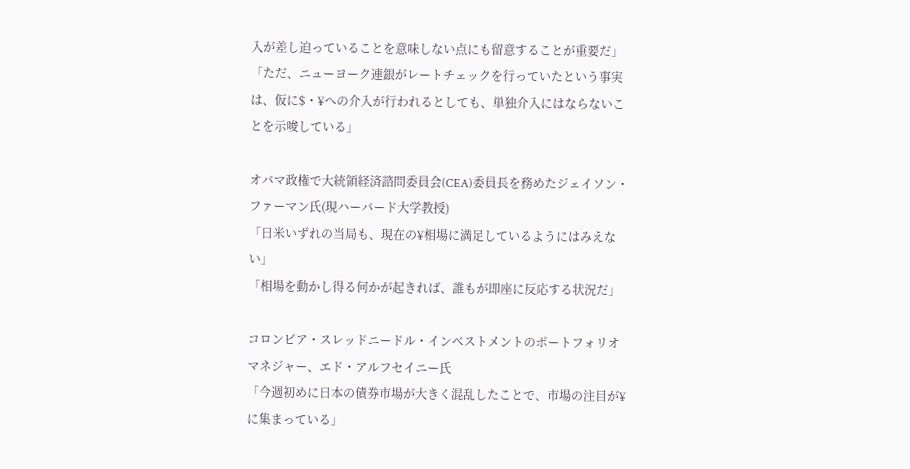入が差し迫っていることを意味しない点にも留意することが重要だ」
「ただ、ニューヨーク連銀がレートチェックを行っていたという事実は、仮に$・¥への介入が行われるとしても、単独介入にはならないことを示唆している」

オバマ政権で大統領経済諮問委員会(CEA)委員長を務めたジェイソン・ファーマン氏(現ハーバード大学教授)
「日米いずれの当局も、現在の¥相場に満足しているようにはみえない」
「相場を動かし得る何かが起きれば、誰もが即座に反応する状況だ」

コロンビア・スレッドニードル・インベストメントのポートフォリオマネジャー、エド・アルフセイニー氏
「今週初めに日本の債券市場が大きく混乱したことで、市場の注目が¥に集まっている」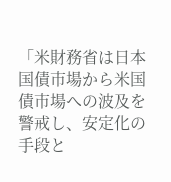「米財務省は日本国債市場から米国債市場への波及を警戒し、安定化の手段と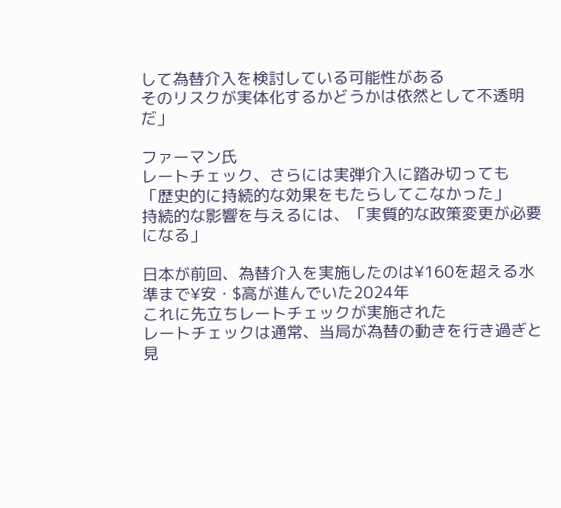して為替介入を検討している可能性がある
そのリスクが実体化するかどうかは依然として不透明だ」

ファーマン氏
レートチェック、さらには実弾介入に踏み切っても
「歴史的に持続的な効果をもたらしてこなかった」
持続的な影響を与えるには、「実質的な政策変更が必要になる」

日本が前回、為替介入を実施したのは¥160を超える水準まで¥安・$高が進んでいた2024年
これに先立ちレートチェックが実施された
レートチェックは通常、当局が為替の動きを行き過ぎと見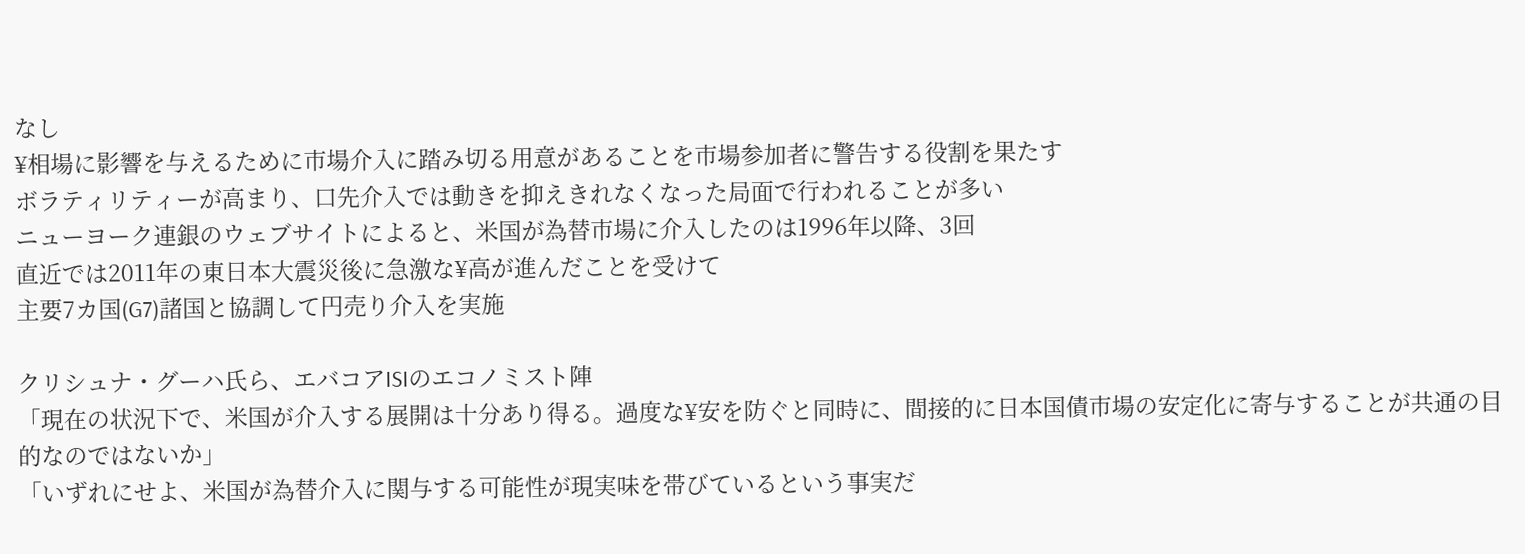なし
¥相場に影響を与えるために市場介入に踏み切る用意があることを市場参加者に警告する役割を果たす
ボラティリティーが高まり、口先介入では動きを抑えきれなくなった局面で行われることが多い
ニューヨーク連銀のウェブサイトによると、米国が為替市場に介入したのは1996年以降、3回
直近では2011年の東日本大震災後に急激な¥高が進んだことを受けて
主要7カ国(G7)諸国と協調して円売り介入を実施

クリシュナ・グーハ氏ら、エバコアISIのエコノミスト陣
「現在の状況下で、米国が介入する展開は十分あり得る。過度な¥安を防ぐと同時に、間接的に日本国債市場の安定化に寄与することが共通の目的なのではないか」
「いずれにせよ、米国が為替介入に関与する可能性が現実味を帯びているという事実だ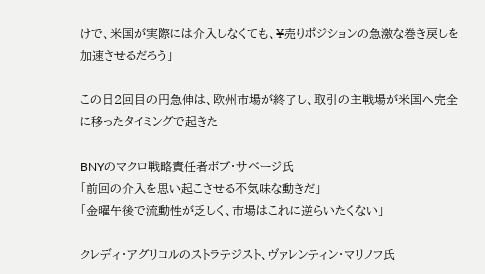けで、米国が実際には介入しなくても、¥売りポジションの急激な巻き戻しを加速させるだろう」

この日2回目の円急伸は、欧州市場が終了し、取引の主戦場が米国へ完全に移ったタイミングで起きた

BNYのマクロ戦略責任者ボブ・サベージ氏
「前回の介入を思い起こさせる不気味な動きだ」
「金曜午後で流動性が乏しく、市場はこれに逆らいたくない」

クレディ・アグリコルのストラテジスト、ヴァレンティン・マリノフ氏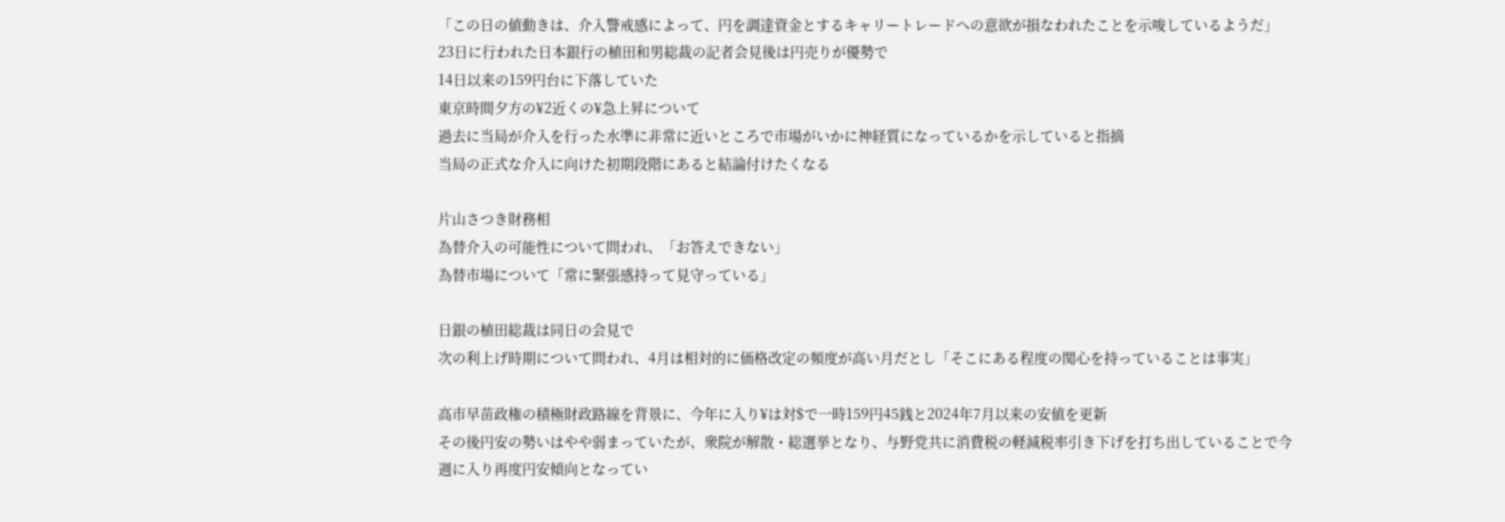「この日の値動きは、介入警戒感によって、円を調達資金とするキャリートレードへの意欲が損なわれたことを示唆しているようだ」
23日に行われた日本銀行の植田和男総裁の記者会見後は円売りが優勢で
14日以来の159円台に下落していた
東京時間夕方の¥2近くの¥急上昇について
過去に当局が介入を行った水準に非常に近いところで市場がいかに神経質になっているかを示していると指摘
当局の正式な介入に向けた初期段階にあると結論付けたくなる

片山さつき財務相
為替介入の可能性について問われ、「お答えできない」
為替市場について「常に緊張感持って見守っている」

日銀の植田総裁は同日の会見で
次の利上げ時期について問われ、4月は相対的に価格改定の頻度が高い月だとし「そこにある程度の関心を持っていることは事実」

高市早苗政権の積極財政路線を背景に、今年に入り¥は対$で一時159円45銭と2024年7月以来の安値を更新
その後円安の勢いはやや弱まっていたが、衆院が解散・総選挙となり、与野党共に消費税の軽減税率引き下げを打ち出していることで今週に入り再度円安傾向となってい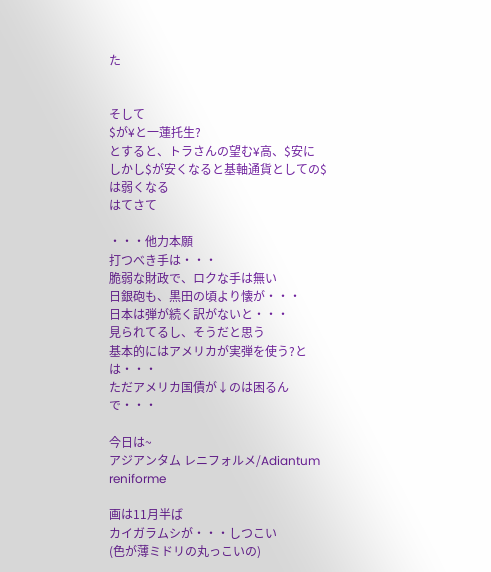た


そして
$が¥と一蓮托生?
とすると、トラさんの望む¥高、$安に
しかし$が安くなると基軸通貨としての$は弱くなる
はてさて

・・・他力本願
打つべき手は・・・
脆弱な財政で、ロクな手は無い
日銀砲も、黒田の頃より懐が・・・
日本は弾が続く訳がないと・・・
見られてるし、そうだと思う
基本的にはアメリカが実弾を使う?とは・・・
ただアメリカ国債が↓のは困るんで・・・

今日は~
アジアンタム レニフォルメ/Adiantum reniforme

画は11月半ば
カイガラムシが・・・しつこい
(色が薄ミドリの丸っこいの)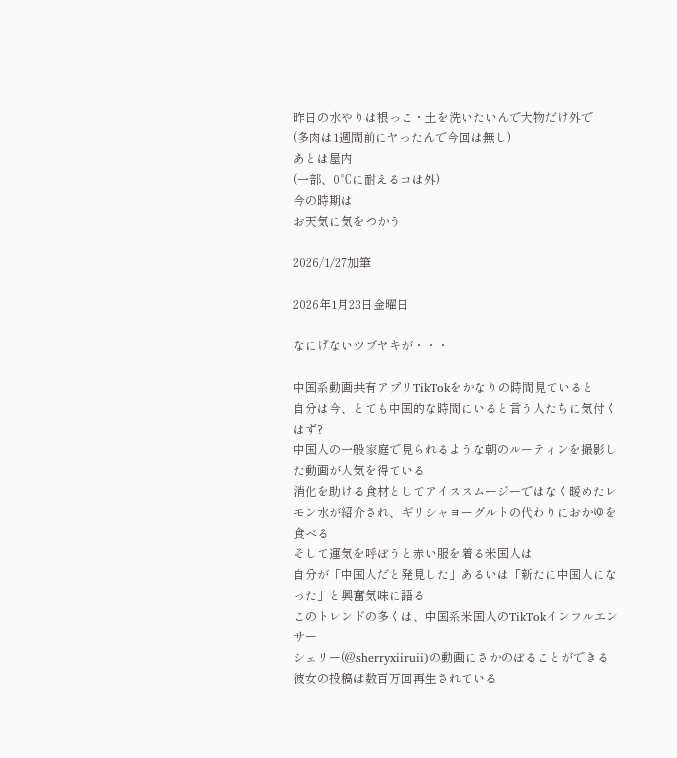昨日の水やりは根っこ・土を洗いたいんで大物だけ外で
(多肉は1週間前にヤったんで今回は無し)
あとは屋内
(一部、0℃に耐えるコは外)
今の時期は
お天気に気をつかう

2026/1/27加筆

2026年1月23日金曜日

なにげないツブヤキが・・・

中国系動画共有アプリTikTokをかなりの時間見ていると
自分は今、とても中国的な時間にいると言う人たちに気付くはず?
中国人の一般家庭で見られるような朝のルーティンを撮影した動画が人気を得ている
消化を助ける食材としてアイススムージーではなく暖めたレモン水が紹介され、ギリシャヨーグルトの代わりにおかゆを食べる
そして運気を呼ぼうと赤い服を着る米国人は
自分が「中国人だと発見した」あるいは「新たに中国人になった」と興奮気味に語る
このトレンドの多くは、中国系米国人のTikTokインフルエンサー
シェリー(@sherryxiiruii)の動画にさかのぼることができる
彼女の投稿は数百万回再生されている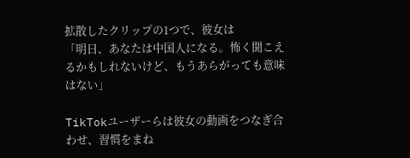拡散したクリップの1つで、彼女は
「明日、あなたは中国人になる。怖く聞こえるかもしれないけど、もうあらがっても意味はない」

TikTokユーザーらは彼女の動画をつなぎ合わせ、習慣をまね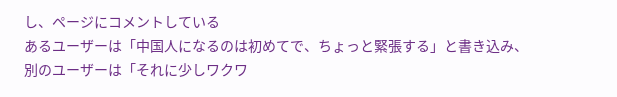し、ページにコメントしている
あるユーザーは「中国人になるのは初めてで、ちょっと緊張する」と書き込み、別のユーザーは「それに少しワクワ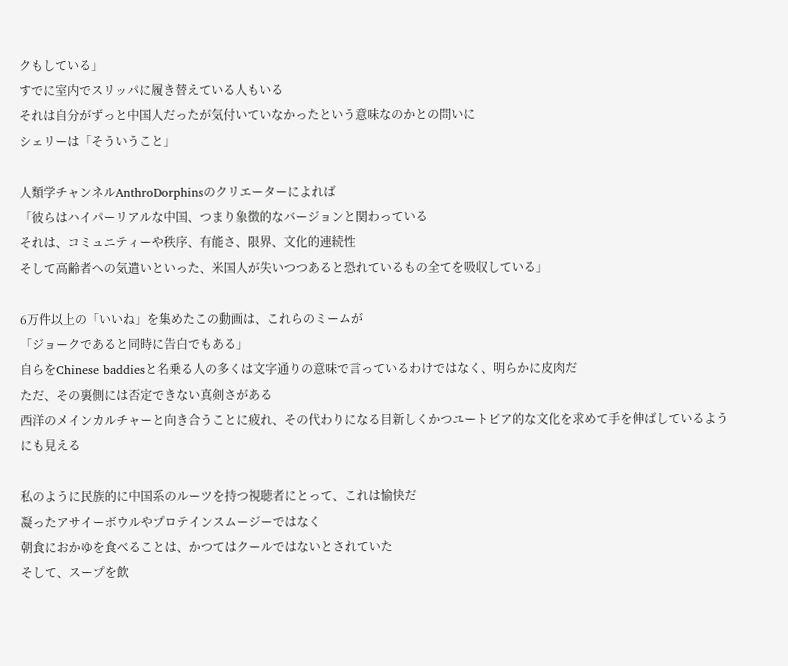クもしている」
すでに室内でスリッパに履き替えている人もいる
それは自分がずっと中国人だったが気付いていなかったという意味なのかとの問いに
シェリーは「そういうこと」

人類学チャンネルAnthroDorphinsのクリエーターによれば
「彼らはハイパーリアルな中国、つまり象徴的なバージョンと関わっている
それは、コミュニティーや秩序、有能さ、限界、文化的連続性
そして高齢者への気遣いといった、米国人が失いつつあると恐れているもの全てを吸収している」

6万件以上の「いいね」を集めたこの動画は、これらのミームが
「ジョークであると同時に告白でもある」
自らをChinese baddiesと名乗る人の多くは文字通りの意味で言っているわけではなく、明らかに皮肉だ
ただ、その裏側には否定できない真剣さがある
西洋のメインカルチャーと向き合うことに疲れ、その代わりになる目新しくかつユートピア的な文化を求めて手を伸ばしているようにも見える

私のように民族的に中国系のルーツを持つ視聴者にとって、これは愉快だ
凝ったアサイーボウルやプロテインスムージーではなく
朝食におかゆを食べることは、かつてはクールではないとされていた
そして、スープを飲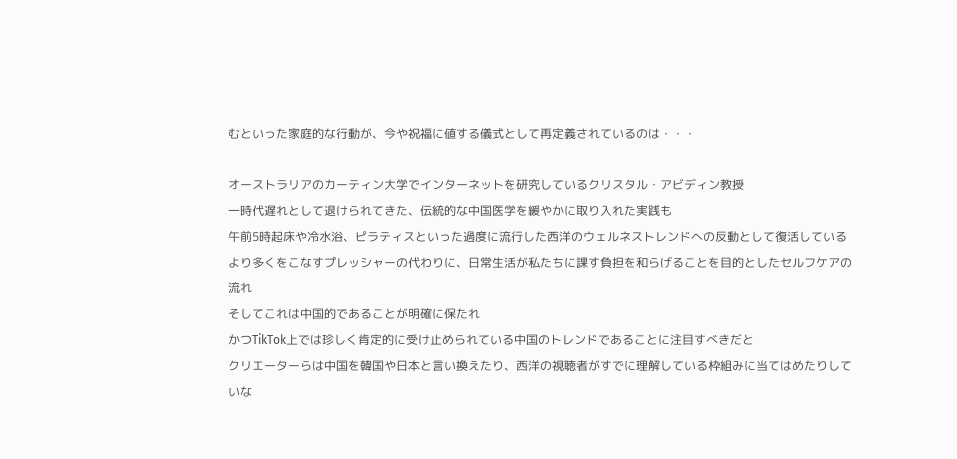むといった家庭的な行動が、今や祝福に値する儀式として再定義されているのは・・・

オーストラリアのカーティン大学でインターネットを研究しているクリスタル・アビディン教授
一時代遅れとして退けられてきた、伝統的な中国医学を緩やかに取り入れた実践も
午前5時起床や冷水浴、ピラティスといった過度に流行した西洋のウェルネストレンドへの反動として復活している
より多くをこなすプレッシャーの代わりに、日常生活が私たちに課す負担を和らげることを目的としたセルフケアの流れ
そしてこれは中国的であることが明確に保たれ
かつTikTok上では珍しく肯定的に受け止められている中国のトレンドであることに注目すべきだと
クリエーターらは中国を韓国や日本と言い換えたり、西洋の視聴者がすでに理解している枠組みに当てはめたりしていな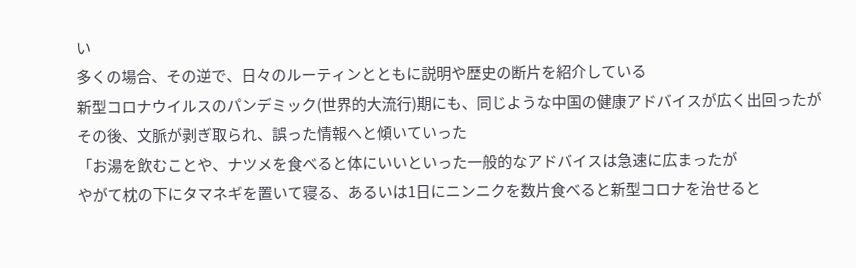い
多くの場合、その逆で、日々のルーティンとともに説明や歴史の断片を紹介している
新型コロナウイルスのパンデミック(世界的大流行)期にも、同じような中国の健康アドバイスが広く出回ったが
その後、文脈が剥ぎ取られ、誤った情報へと傾いていった
「お湯を飲むことや、ナツメを食べると体にいいといった一般的なアドバイスは急速に広まったが
やがて枕の下にタマネギを置いて寝る、あるいは1日にニンニクを数片食べると新型コロナを治せると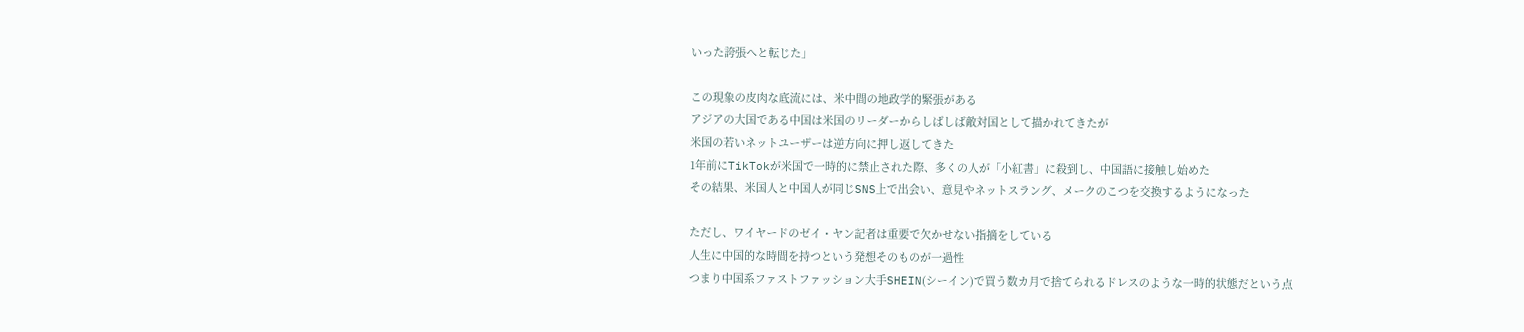いった誇張へと転じた」

この現象の皮肉な底流には、米中間の地政学的緊張がある
アジアの大国である中国は米国のリーダーからしばしば敵対国として描かれてきたが
米国の若いネットユーザーは逆方向に押し返してきた
1年前にTikTokが米国で一時的に禁止された際、多くの人が「小紅書」に殺到し、中国語に接触し始めた
その結果、米国人と中国人が同じSNS上で出会い、意見やネットスラング、メークのこつを交換するようになった

ただし、ワイヤードのゼイ・ヤン記者は重要で欠かせない指摘をしている
人生に中国的な時間を持つという発想そのものが一過性
つまり中国系ファストファッション大手SHEIN(シーイン)で買う数カ月で捨てられるドレスのような一時的状態だという点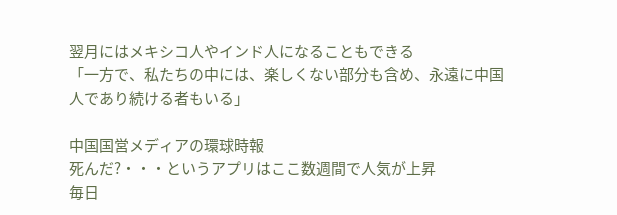翌月にはメキシコ人やインド人になることもできる
「一方で、私たちの中には、楽しくない部分も含め、永遠に中国人であり続ける者もいる」

中国国営メディアの環球時報
死んだ?・・・というアプリはここ数週間で人気が上昇
毎日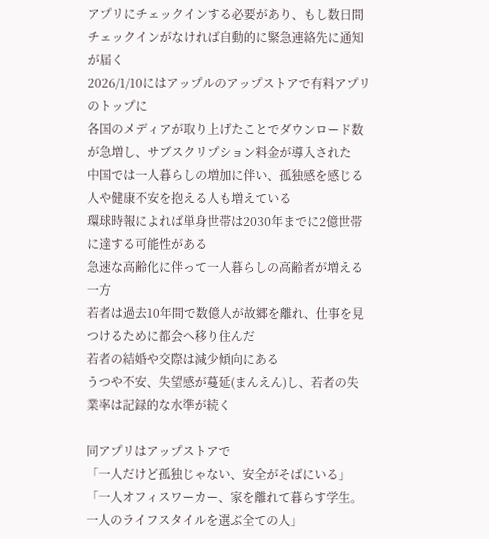アプリにチェックインする必要があり、もし数日間チェックインがなければ自動的に緊急連絡先に通知が届く
2026/1/10にはアップルのアップストアで有料アプリのトップに
各国のメディアが取り上げたことでダウンロード数が急増し、サブスクリプション料金が導入された
中国では一人暮らしの増加に伴い、孤独感を感じる人や健康不安を抱える人も増えている
環球時報によれば単身世帯は2030年までに2億世帯に達する可能性がある
急速な高齢化に伴って一人暮らしの高齢者が増える一方
若者は過去10年間で数億人が故郷を離れ、仕事を見つけるために都会へ移り住んだ
若者の結婚や交際は減少傾向にある
うつや不安、失望感が蔓延(まんえん)し、若者の失業率は記録的な水準が続く

同アプリはアップストアで
「一人だけど孤独じゃない、安全がそばにいる」
「一人オフィスワーカー、家を離れて暮らす学生。一人のライフスタイルを選ぶ全ての人」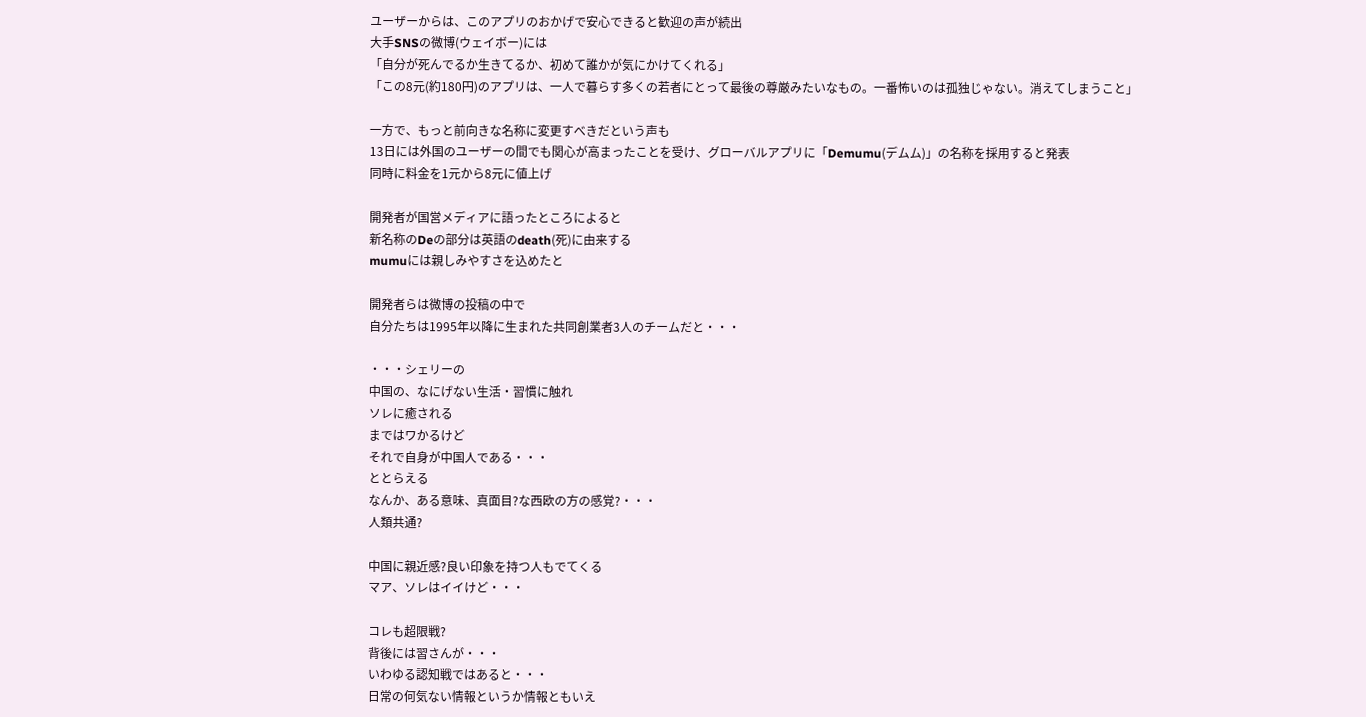ユーザーからは、このアプリのおかげで安心できると歓迎の声が続出
大手SNSの微博(ウェイボー)には
「自分が死んでるか生きてるか、初めて誰かが気にかけてくれる」
「この8元(約180円)のアプリは、一人で暮らす多くの若者にとって最後の尊厳みたいなもの。一番怖いのは孤独じゃない。消えてしまうこと」

一方で、もっと前向きな名称に変更すべきだという声も
13日には外国のユーザーの間でも関心が高まったことを受け、グローバルアプリに「Demumu(デムム)」の名称を採用すると発表
同時に料金を1元から8元に値上げ

開発者が国営メディアに語ったところによると
新名称のDeの部分は英語のdeath(死)に由来する
mumuには親しみやすさを込めたと

開発者らは微博の投稿の中で
自分たちは1995年以降に生まれた共同創業者3人のチームだと・・・

・・・シェリーの
中国の、なにげない生活・習慣に触れ
ソレに癒される
まではワかるけど
それで自身が中国人である・・・
ととらえる
なんか、ある意味、真面目?な西欧の方の感覚?・・・
人類共通?

中国に親近感?良い印象を持つ人もでてくる
マア、ソレはイイけど・・・

コレも超限戦?
背後には習さんが・・・
いわゆる認知戦ではあると・・・
日常の何気ない情報というか情報ともいえ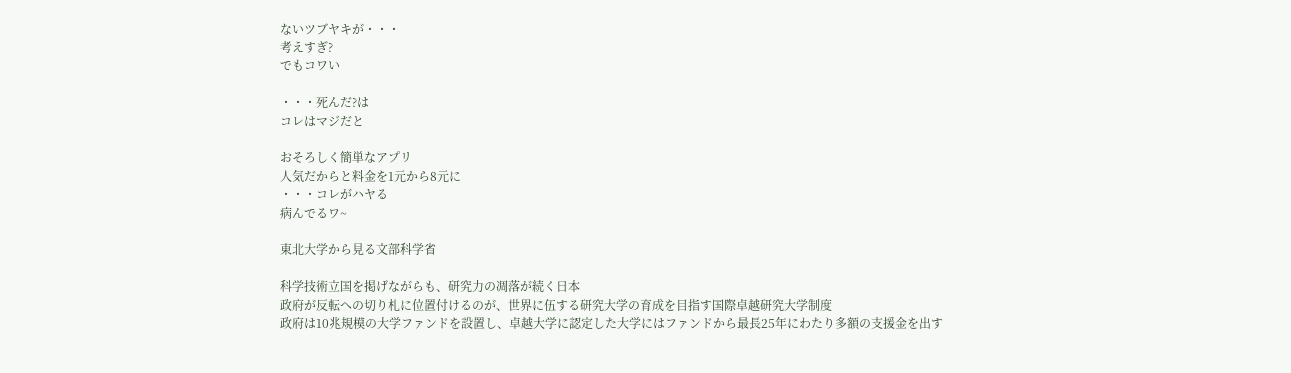ないツブヤキが・・・
考えすぎ?
でもコワい

・・・死んだ?は
コレはマジだと

おそろしく簡単なアプリ
人気だからと料金を1元から8元に
・・・コレがハヤる
病んでるワ~

東北大学から見る文部科学省

科学技術立国を掲げながらも、研究力の凋落が続く日本
政府が反転への切り札に位置付けるのが、世界に伍する研究大学の育成を目指す国際卓越研究大学制度
政府は10兆規模の大学ファンドを設置し、卓越大学に認定した大学にはファンドから最長25年にわたり多額の支援金を出す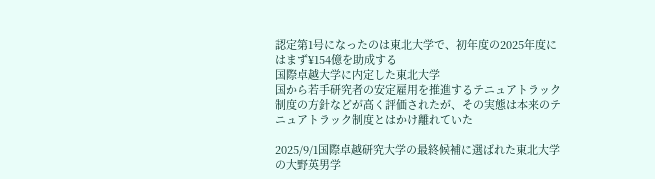認定第1号になったのは東北大学で、初年度の2025年度にはまず¥154億を助成する
国際卓越大学に内定した東北大学
国から若手研究者の安定雇用を推進するテニュアトラック制度の方針などが高く評価されたが、その実態は本来のテニュアトラック制度とはかけ離れていた

2025/9/1国際卓越研究大学の最終候補に選ばれた東北大学の大野英男学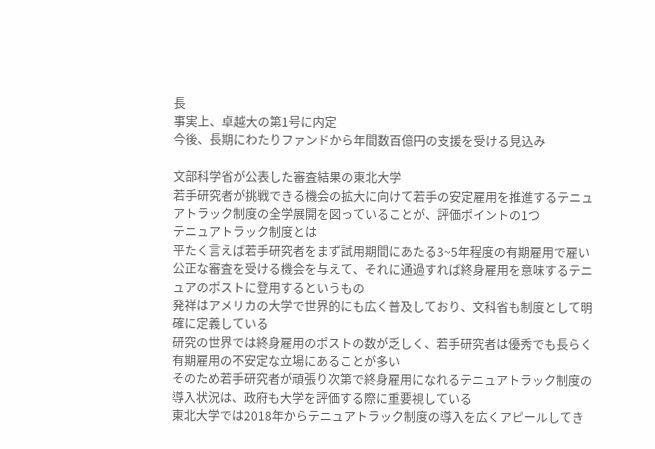長
事実上、卓越大の第1号に内定
今後、長期にわたりファンドから年間数百億円の支援を受ける見込み

文部科学省が公表した審査結果の東北大学
若手研究者が挑戦できる機会の拡大に向けて若手の安定雇用を推進するテニュアトラック制度の全学展開を図っていることが、評価ポイントの1つ
テニュアトラック制度とは
平たく言えば若手研究者をまず試用期間にあたる3~5年程度の有期雇用で雇い
公正な審査を受ける機会を与えて、それに通過すれば終身雇用を意味するテニュアのポストに登用するというもの
発祥はアメリカの大学で世界的にも広く普及しており、文科省も制度として明確に定義している
研究の世界では終身雇用のポストの数が乏しく、若手研究者は優秀でも長らく有期雇用の不安定な立場にあることが多い
そのため若手研究者が頑張り次第で終身雇用になれるテニュアトラック制度の導入状況は、政府も大学を評価する際に重要視している
東北大学では2018年からテニュアトラック制度の導入を広くアピールしてき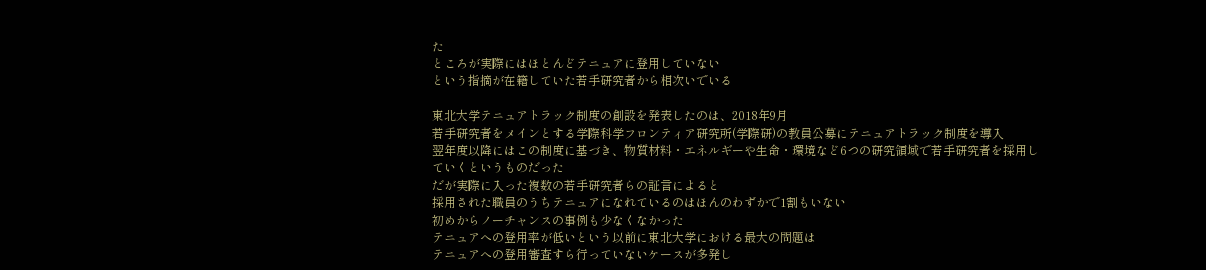た
ところが実際にはほとんどテニュアに登用していない
という指摘が在籍していた若手研究者から相次いでいる

東北大学テニュアトラック制度の創設を発表したのは、2018年9月
若手研究者をメインとする学際科学フロンティア研究所(学際研)の教員公募にテニュアトラック制度を導入
翌年度以降にはこの制度に基づき、物質材料・エネルギーや生命・環境など6つの研究領域で若手研究者を採用していくというものだった
だが実際に入った複数の若手研究者らの証言によると
採用された職員のうちテニュアになれているのはほんのわずかで1割もいない
初めからノーチャンスの事例も少なくなかった
テニュアへの登用率が低いという以前に東北大学における最大の問題は
テニュアへの登用審査すら行っていないケースが多発し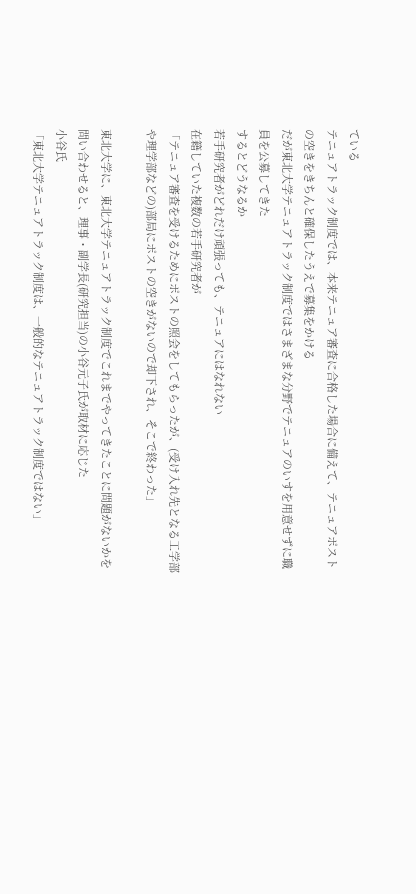ている
テニュアトラック制度では、本来テニュア審査に合格した場合に備えて、テニュアポストの空きをきちんと確保したうえで募集をかける
だが東北大学テニュアトラック制度ではさまざまな分野でテニュアのいすを用意せずに職員を公募してきた
するとどうなるか
若手研究者がどれだけ頑張っても、テニュアにはなれない
在籍していた複数の若手研究者が
「テニュア審査を受けるためにポストの照会をしてもらったが、(受け入れ先となる工学部や理学部などの)部局にポストの空きがないので却下され、そこで終わった」

東北大学に、東北大学テニュアトラック制度でこれまでやってきたことに問題がないかを問い合わせると、理事・副学長(研究担当)の小谷元子氏が取材に応じた
小谷氏
「東北大学テニュアトラック制度は、一般的なテニュアトラック制度ではない」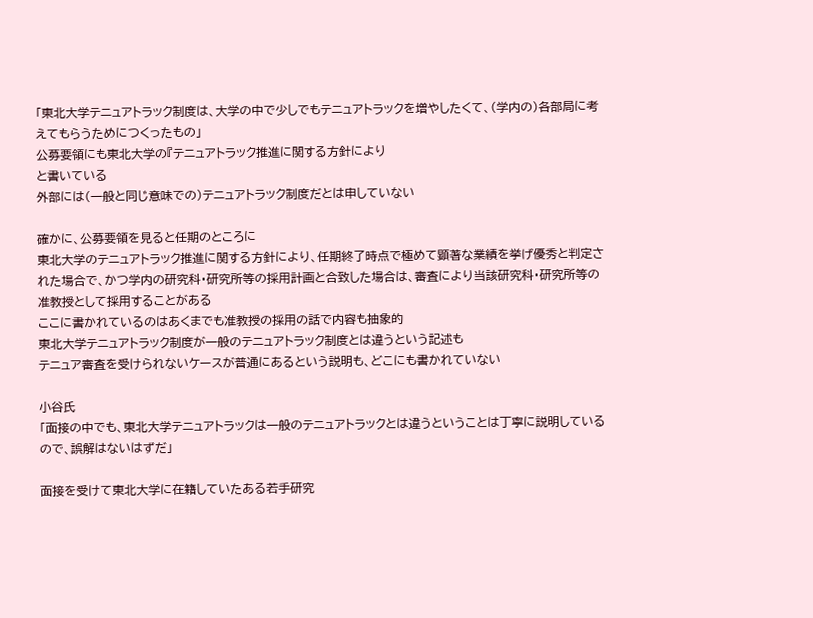「東北大学テニュアトラック制度は、大学の中で少しでもテニュアトラックを増やしたくて、(学内の)各部局に考えてもらうためにつくったもの」
公募要領にも東北大学の『テニュアトラック推進に関する方針により
と書いている
外部には(一般と同じ意味での)テニュアトラック制度だとは申していない

確かに、公募要領を見ると任期のところに
東北大学のテニュアトラック推進に関する方針により、任期終了時点で極めて顕著な業績を挙げ優秀と判定された場合で、かつ学内の研究科・研究所等の採用計画と合致した場合は、審査により当該研究科・研究所等の准教授として採用することがある
ここに書かれているのはあくまでも准教授の採用の話で内容も抽象的
東北大学テニュアトラック制度が一般のテニュアトラック制度とは違うという記述も
テニュア審査を受けられないケースが普通にあるという説明も、どこにも書かれていない

小谷氏
「面接の中でも、東北大学テニュアトラックは一般のテニュアトラックとは違うということは丁寧に説明しているので、誤解はないはずだ」

面接を受けて東北大学に在籍していたある若手研究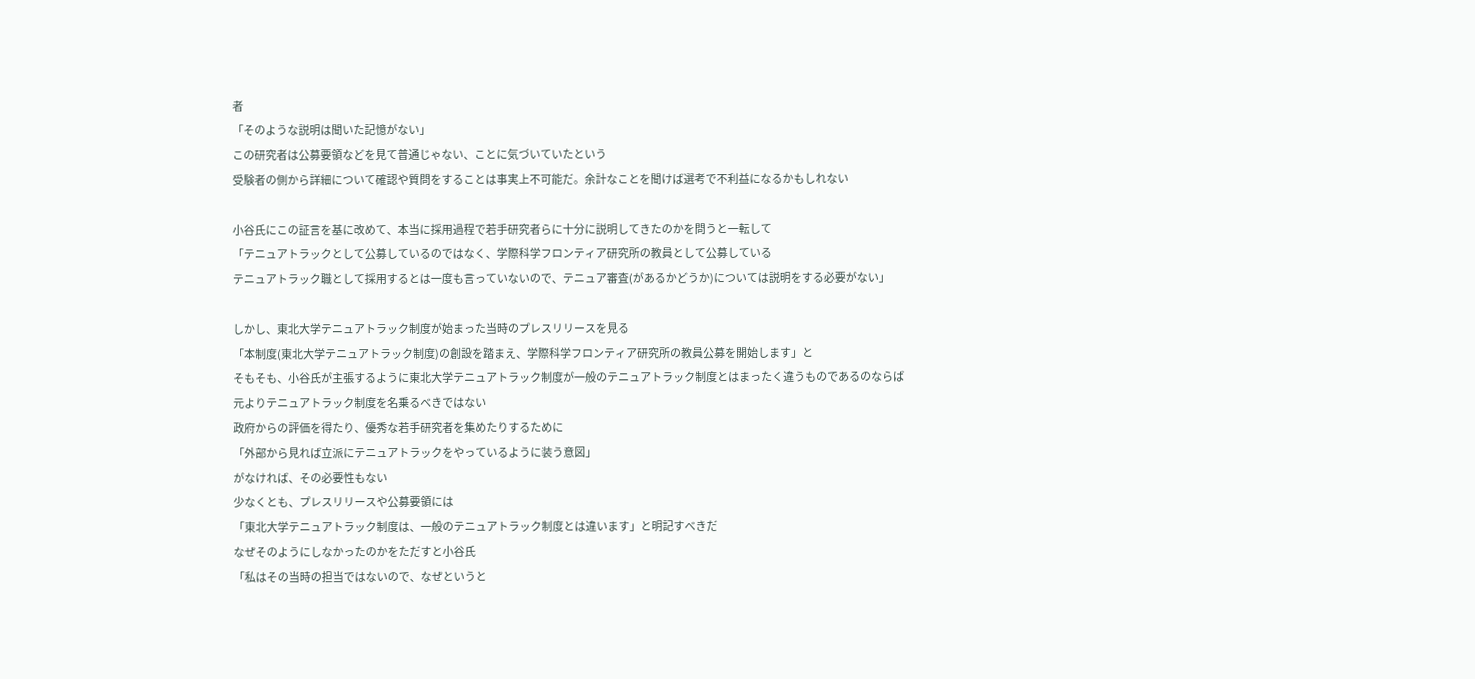者
「そのような説明は聞いた記憶がない」
この研究者は公募要領などを見て普通じゃない、ことに気づいていたという
受験者の側から詳細について確認や質問をすることは事実上不可能だ。余計なことを聞けば選考で不利益になるかもしれない

小谷氏にこの証言を基に改めて、本当に採用過程で若手研究者らに十分に説明してきたのかを問うと一転して
「テニュアトラックとして公募しているのではなく、学際科学フロンティア研究所の教員として公募している
テニュアトラック職として採用するとは一度も言っていないので、テニュア審査(があるかどうか)については説明をする必要がない」

しかし、東北大学テニュアトラック制度が始まった当時のプレスリリースを見る
「本制度(東北大学テニュアトラック制度)の創設を踏まえ、学際科学フロンティア研究所の教員公募を開始します」と
そもそも、小谷氏が主張するように東北大学テニュアトラック制度が一般のテニュアトラック制度とはまったく違うものであるのならば
元よりテニュアトラック制度を名乗るべきではない
政府からの評価を得たり、優秀な若手研究者を集めたりするために
「外部から見れば立派にテニュアトラックをやっているように装う意図」
がなければ、その必要性もない
少なくとも、プレスリリースや公募要領には
「東北大学テニュアトラック制度は、一般のテニュアトラック制度とは違います」と明記すべきだ
なぜそのようにしなかったのかをただすと小谷氏
「私はその当時の担当ではないので、なぜというと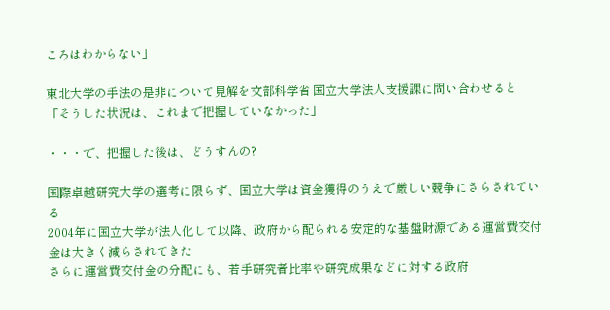ころはわからない」

東北大学の手法の是非について見解を文部科学省 国立大学法人支援課に問い合わせると
「そうした状況は、これまで把握していなかった」

・・・で、把握した後は、どうすんの?

国際卓越研究大学の選考に限らず、国立大学は資金獲得のうえで厳しい競争にさらされている
2004年に国立大学が法人化して以降、政府から配られる安定的な基盤財源である運営費交付金は大きく減らされてきた
さらに運営費交付金の分配にも、若手研究者比率や研究成果などに対する政府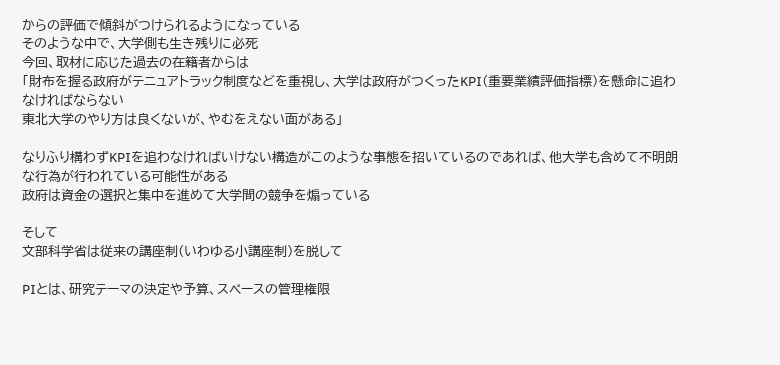からの評価で傾斜がつけられるようになっている
そのような中で、大学側も生き残りに必死
今回、取材に応じた過去の在籍者からは
「財布を握る政府がテニュアトラック制度などを重視し、大学は政府がつくったKPI(重要業績評価指標)を懸命に追わなければならない
東北大学のやり方は良くないが、やむをえない面がある」

なりふり構わずKPIを追わなければいけない構造がこのような事態を招いているのであれば、他大学も含めて不明朗な行為が行われている可能性がある
政府は資金の選択と集中を進めて大学間の競争を煽っている

そして
文部科学省は従来の講座制(いわゆる小講座制)を脱して

PIとは、研究テーマの決定や予算、スペースの管理権限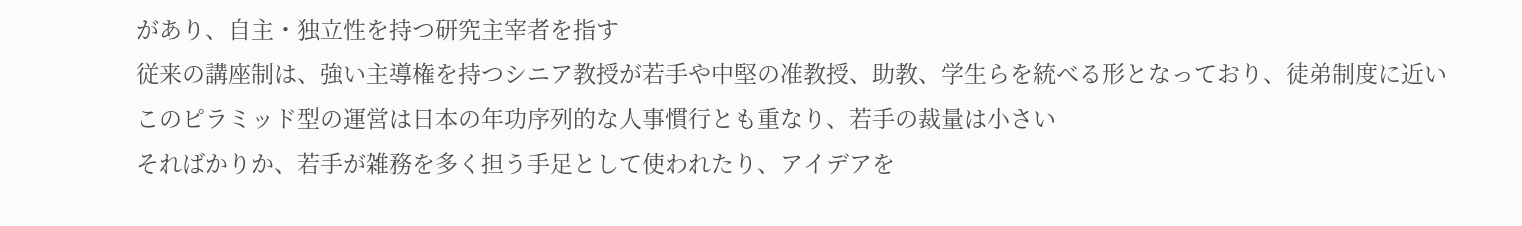があり、自主・独立性を持つ研究主宰者を指す
従来の講座制は、強い主導権を持つシニア教授が若手や中堅の准教授、助教、学生らを統べる形となっており、徒弟制度に近い
このピラミッド型の運営は日本の年功序列的な人事慣行とも重なり、若手の裁量は小さい
そればかりか、若手が雑務を多く担う手足として使われたり、アイデアを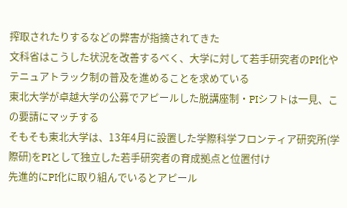搾取されたりするなどの弊害が指摘されてきた
文科省はこうした状況を改善するべく、大学に対して若手研究者のPI化やテニュアトラック制の普及を進めることを求めている
東北大学が卓越大学の公募でアピールした脱講座制・PIシフトは一見、この要請にマッチする
そもそも東北大学は、13年4月に設置した学際科学フロンティア研究所(学際研)をPIとして独立した若手研究者の育成拠点と位置付け
先進的にPI化に取り組んでいるとアピール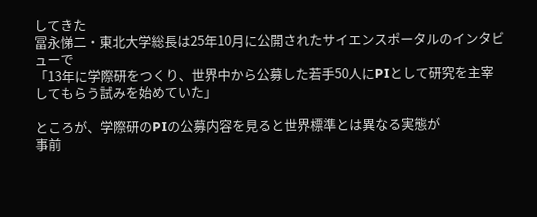してきた
冨永悌二・東北大学総長は25年10月に公開されたサイエンスポータルのインタビューで
「13年に学際研をつくり、世界中から公募した若手50人にPIとして研究を主宰してもらう試みを始めていた」

ところが、学際研のPIの公募内容を見ると世界標準とは異なる実態が
事前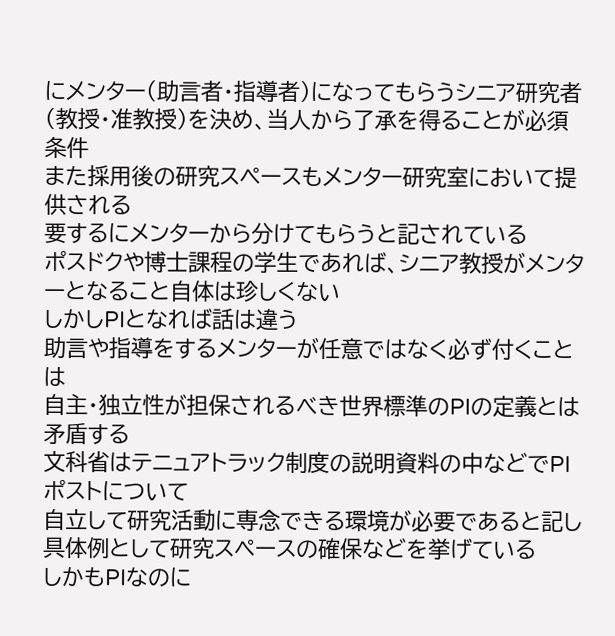にメンター(助言者・指導者)になってもらうシニア研究者(教授・准教授)を決め、当人から了承を得ることが必須条件
また採用後の研究スペースもメンター研究室において提供される
要するにメンターから分けてもらうと記されている
ポスドクや博士課程の学生であれば、シニア教授がメンターとなること自体は珍しくない
しかしPIとなれば話は違う
助言や指導をするメンターが任意ではなく必ず付くことは
自主・独立性が担保されるべき世界標準のPIの定義とは矛盾する
文科省はテニュアトラック制度の説明資料の中などでPIポストについて
自立して研究活動に専念できる環境が必要であると記し
具体例として研究スペースの確保などを挙げている
しかもPIなのに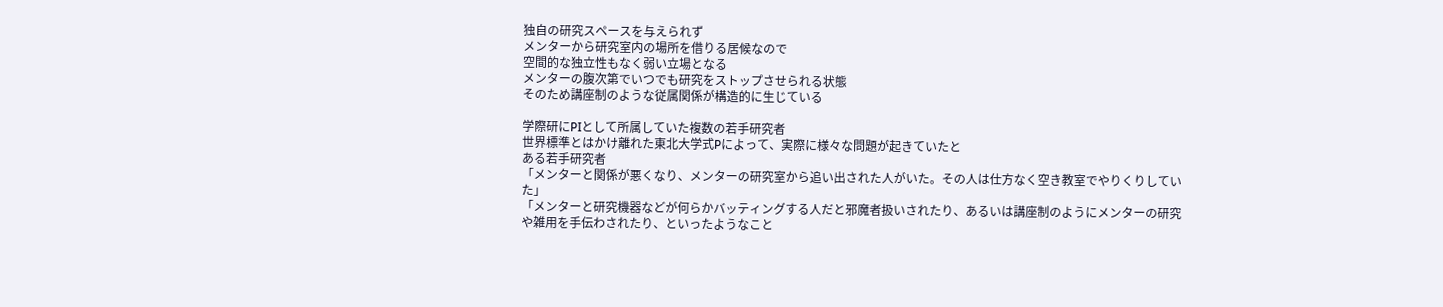独自の研究スペースを与えられず
メンターから研究室内の場所を借りる居候なので
空間的な独立性もなく弱い立場となる
メンターの腹次第でいつでも研究をストップさせられる状態
そのため講座制のような従属関係が構造的に生じている

学際研にPIとして所属していた複数の若手研究者
世界標準とはかけ離れた東北大学式Pによって、実際に様々な問題が起きていたと
ある若手研究者
「メンターと関係が悪くなり、メンターの研究室から追い出された人がいた。その人は仕方なく空き教室でやりくりしていた」
「メンターと研究機器などが何らかバッティングする人だと邪魔者扱いされたり、あるいは講座制のようにメンターの研究や雑用を手伝わされたり、といったようなこと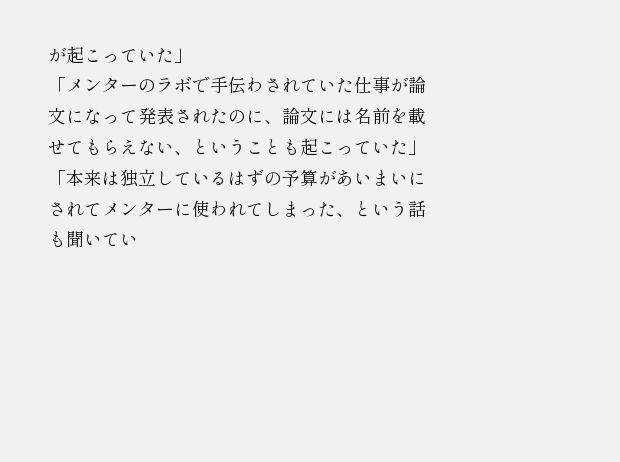が起こっていた」
「メンターのラボで手伝わされていた仕事が論文になって発表されたのに、論文には名前を載せてもらえない、ということも起こっていた」
「本来は独立しているはずの予算があいまいにされてメンターに使われてしまった、という話も聞いてい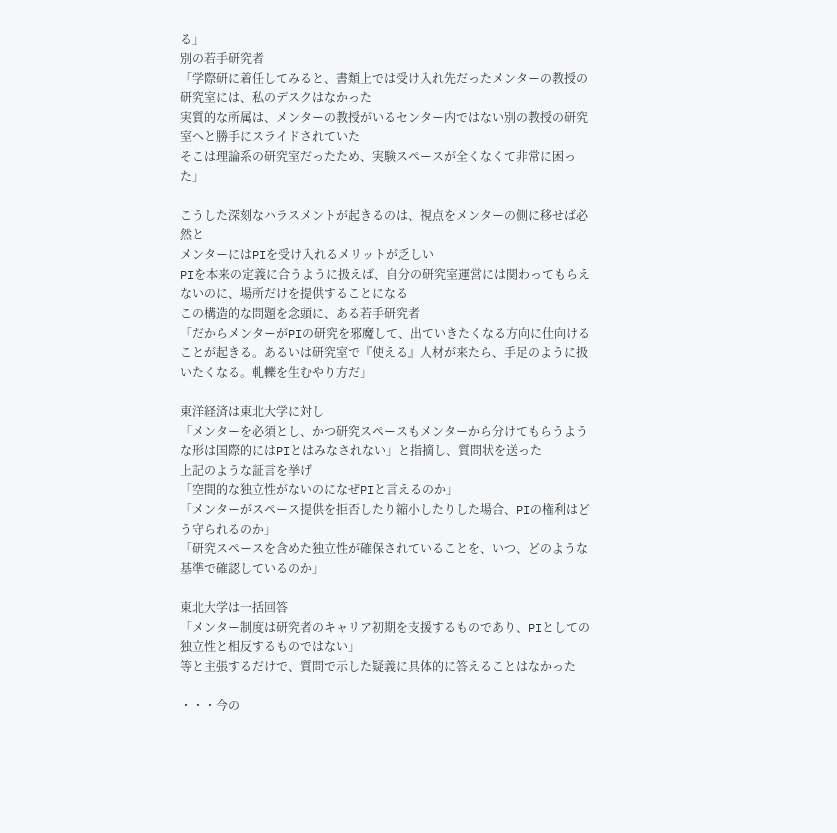る」
別の若手研究者
「学際研に着任してみると、書類上では受け入れ先だったメンターの教授の研究室には、私のデスクはなかった
実質的な所属は、メンターの教授がいるセンター内ではない別の教授の研究室へと勝手にスライドされていた
そこは理論系の研究室だったため、実験スペースが全くなくて非常に困った」

こうした深刻なハラスメントが起きるのは、視点をメンターの側に移せば必然と
メンターにはPIを受け入れるメリットが乏しい
PIを本来の定義に合うように扱えば、自分の研究室運営には関わってもらえないのに、場所だけを提供することになる
この構造的な問題を念頭に、ある若手研究者
「だからメンターがPIの研究を邪魔して、出ていきたくなる方向に仕向けることが起きる。あるいは研究室で『使える』人材が来たら、手足のように扱いたくなる。軋轢を生むやり方だ」

東洋経済は東北大学に対し
「メンターを必須とし、かつ研究スペースもメンターから分けてもらうような形は国際的にはPIとはみなされない」と指摘し、質問状を送った
上記のような証言を挙げ
「空間的な独立性がないのになぜPIと言えるのか」
「メンターがスペース提供を拒否したり縮小したりした場合、PIの権利はどう守られるのか」
「研究スペースを含めた独立性が確保されていることを、いつ、どのような基準で確認しているのか」

東北大学は一括回答
「メンター制度は研究者のキャリア初期を支援するものであり、PIとしての独立性と相反するものではない」
等と主張するだけで、質問で示した疑義に具体的に答えることはなかった

・・・今の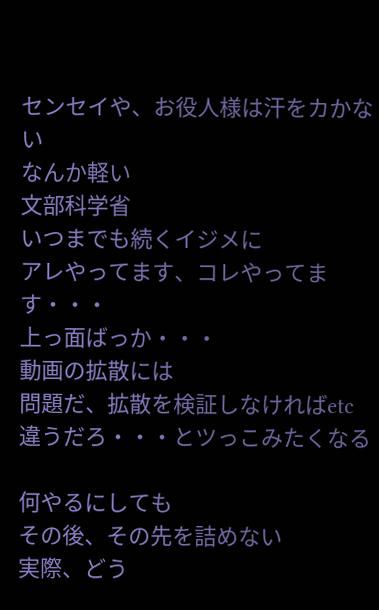センセイや、お役人様は汗をカかない
なんか軽い
文部科学省
いつまでも続くイジメに
アレやってます、コレやってます・・・
上っ面ばっか・・・
動画の拡散には
問題だ、拡散を検証しなければetc
違うだろ・・・とツっこみたくなる

何やるにしても
その後、その先を詰めない
実際、どう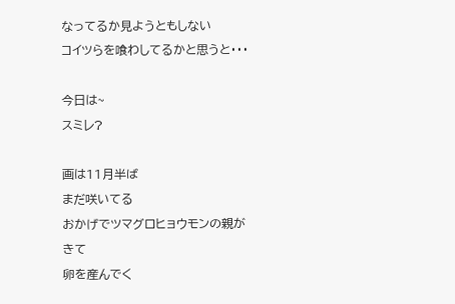なってるか見ようともしない
コイツらを喰わしてるかと思うと・・・

今日は~
スミレ?

画は11月半ば
まだ咲いてる
おかげでツマグロヒョウモンの親がきて
卵を産んでく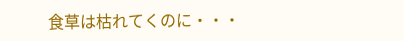食草は枯れてくのに・・・